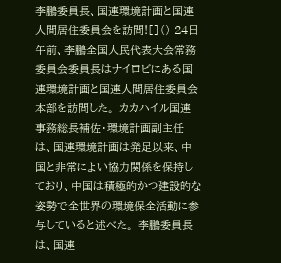李鵬委員長、国連環境計画と国連人間居住委員会を訪問![]() 24日午前、李鵬全国人民代表大会常務委員会委員長はナイロビにある国連環境計画と国連人間居住委員会本部を訪問した。 カカハイル国連事務総長補佐・環境計画副主任は、国連環境計画は発足以来、中国と非常によい協力関係を保持しており、中国は積極的かつ建設的な姿勢で全世界の環境保全活動に参与していると述べた。 李鵬委員長は、国連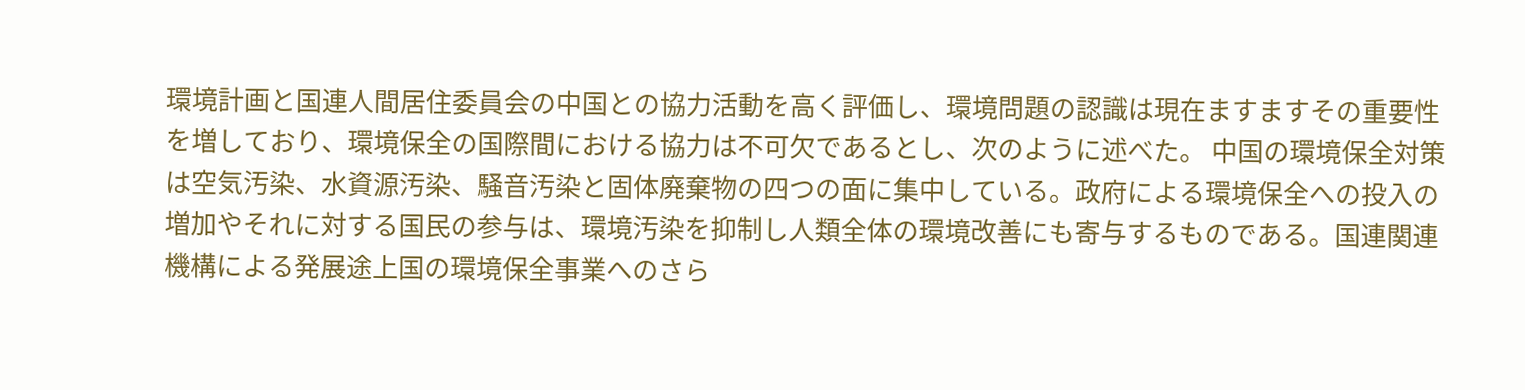環境計画と国連人間居住委員会の中国との協力活動を高く評価し、環境問題の認識は現在ますますその重要性を増しており、環境保全の国際間における協力は不可欠であるとし、次のように述べた。 中国の環境保全対策は空気汚染、水資源汚染、騒音汚染と固体廃棄物の四つの面に集中している。政府による環境保全への投入の増加やそれに対する国民の参与は、環境汚染を抑制し人類全体の環境改善にも寄与するものである。国連関連機構による発展途上国の環境保全事業へのさら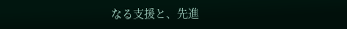なる支援と、先進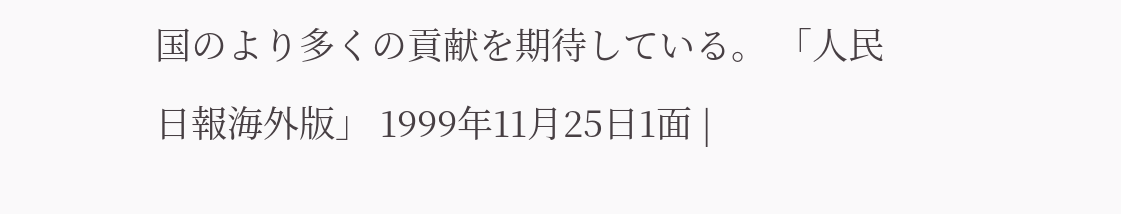国のより多くの貢献を期待している。 「人民日報海外版」 1999年11月25日1面 |